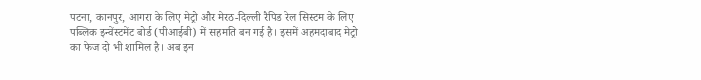पटना, कानपुर, आगरा के लिए मेट्रो और मेरठ-दिल्ली रैपिड रेल सिस्टम के लिए पब्लिक इन्वेंस्टमेंट बोर्ड (पीआईबी) में सहमति बन गई है। इसमें अहमदाबाद मेट्रो का फेज दो भी शामिल है। अब इन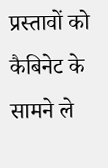प्रस्तावों को कैबिनेट के सामने ले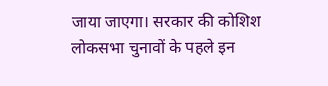जाया जाएगा। सरकार की कोशिश लोकसभा चुनावों के पहले इन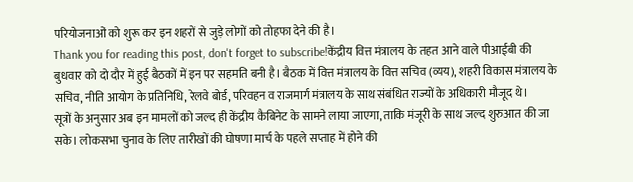परियोजनाओं को शुरू कर इन शहरों से जुड़े लोगों को तोहफा देने की है।
Thank you for reading this post, don't forget to subscribe!केंद्रीय वित्त मंत्रालय के तहत आने वाले पीआईबी की बुधवार को दो दौर में हुई बैठकों में इन पर सहमति बनी है। बैठक में वित्त मंत्रालय के वित्त सचिव (व्यय), शहरी विकास मंत्रालय के सचिव, नीति आयोग के प्रतिनिधि, रेलवे बोर्ड, परिवहन व राजमार्ग मंत्रालय के साथ संबंधित राज्यों के अधिकारी मौजूद थे।
सूत्रों के अनुसार अब इन मामलों को जल्द ही केंद्रीय कैबिनेट के सामने लाया जाएगा, ताकि मंजूरी के साथ जल्द शुरुआत की जा सके। लोकसभा चुनाव के लिए तारीखों की घोषणा मार्च के पहले सप्ताह में होने की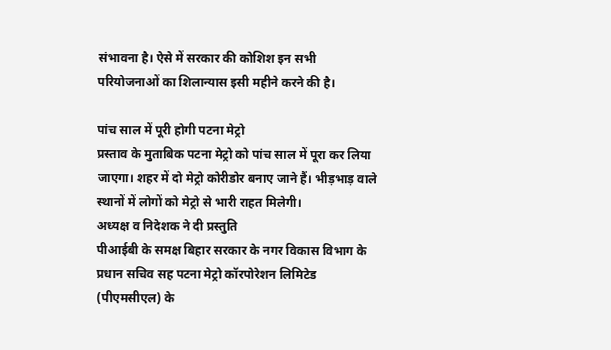संभावना है। ऐसे में सरकार की कोशिश इन सभी परियोजनाओं का शिलान्यास इसी महीने करने की है।

पांच साल में पूरी होगी पटना मेट्रो
प्रस्ताव के मुताबिक पटना मेट्रो को पांच साल में पूरा कर लिया जाएगा। शहर में दो मेट्रो कोरीडोर बनाए जाने हैं। भीड़भाड़ वाले स्थानों में लोगों को मेट्रो से भारी राहत मिलेगी।
अध्यक्ष व निदेशक ने दी प्रस्तुति
पीआईबी के समक्ष बिहार सरकार के नगर विकास विभाग के प्रधान सचिव सह पटना मेट्रो कॉरपोरेशन लिमिटेड (पीएमसीएल) के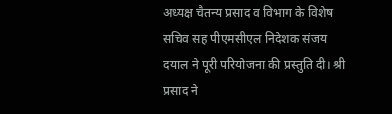अध्यक्ष चैतन्य प्रसाद व विभाग के विशेष सचिव सह पीएमसीएल निदेशक संजय दयाल ने पूरी परियोजना की प्रस्तुति दी। श्री प्रसाद ने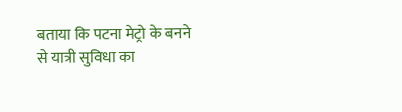बताया कि पटना मेट्रो के बनने से यात्री सुविधा का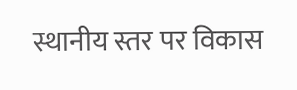स्थानीय स्तर पर विकास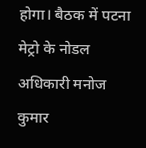होगा। बैठक में पटना मेट्रो के नोडल अधिकारी मनोज कुमार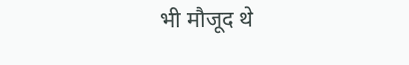भी मौजूद थे